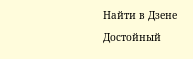Найти в Дзене
Достойный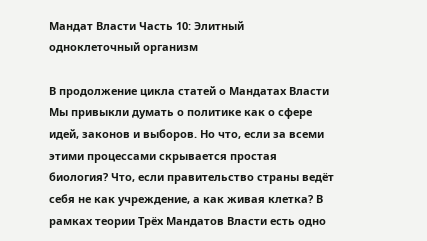Мандат Власти Часть 10: Элитный одноклеточный организм

В продолжение цикла статей о Мандатах Власти Мы привыкли думать о политике как о сфере идей, законов и выборов. Но что, если за всеми этими процессами скрывается простая биология? Что, если правительство страны ведёт себя не как учреждение, а как живая клетка? В рамках теории Трёх Мандатов Власти есть одно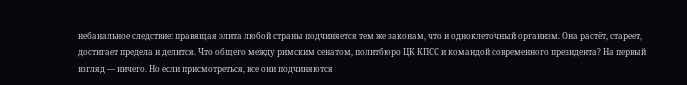небанальное следствие: правящая элита любой страны подчиняется тем же законам, что и одноклеточный организм. Она растёт, стареет, достигает предела и делится. Что общего между римским сенатом, политбюро ЦК КПСС и командой современного президента? На первый взгляд — ничего. Но если присмотреться, все они подчиняются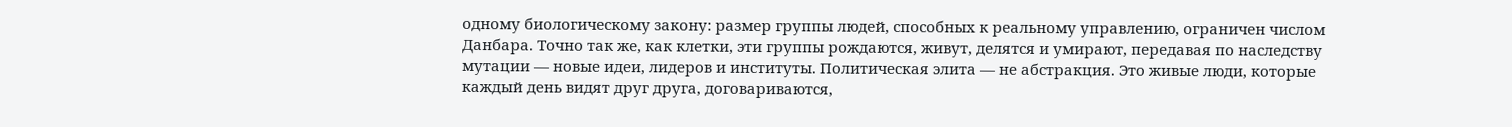одному биологическому закону: размер группы людей, способных к реальному управлению, ограничен числом Данбара. Точно так же, как клетки, эти группы рождаются, живут, делятся и умирают, передавая по наследству мутации — новые идеи, лидеров и институты. Политическая элита — не абстракция. Это живые люди, которые каждый день видят друг друга, договариваются,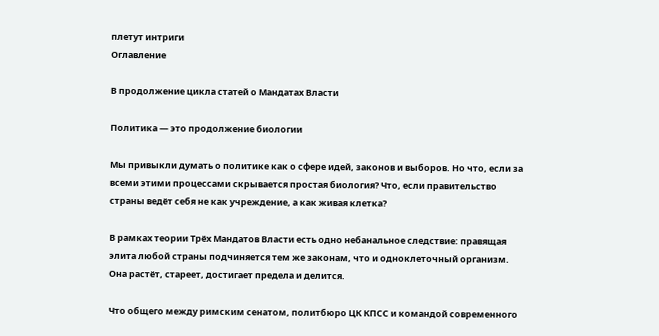плетут интриги
Оглавление

В продолжение цикла статей о Мандатах Власти

Политика — это продолжение биологии

Мы привыкли думать о политике как о сфере идей, законов и выборов. Но что, если за всеми этими процессами скрывается простая биология? Что, если правительство страны ведёт себя не как учреждение, а как живая клетка?

В рамках теории Трёх Мандатов Власти есть одно небанальное следствие: правящая элита любой страны подчиняется тем же законам, что и одноклеточный организм. Она растёт, стареет, достигает предела и делится.

Что общего между римским сенатом, политбюро ЦК КПСС и командой современного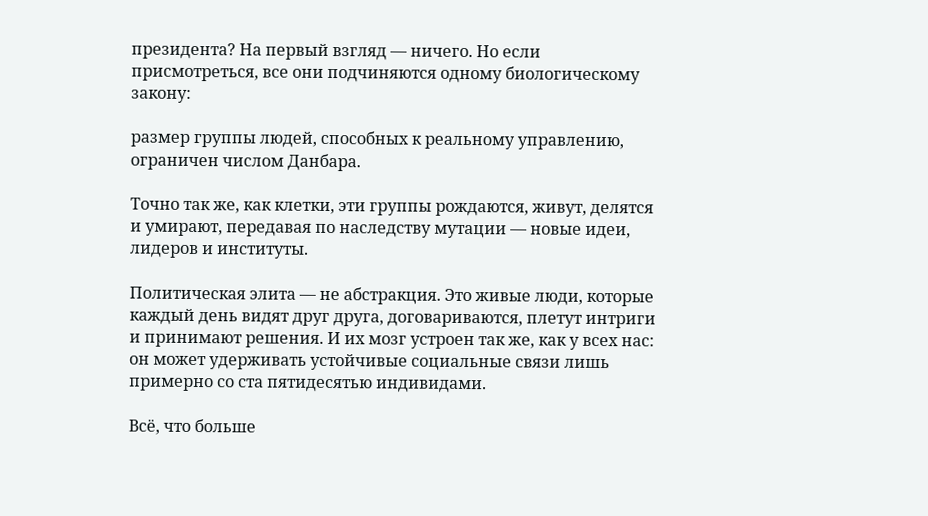президента? На первый взгляд — ничего. Но если присмотреться, все они подчиняются одному биологическому закону:

размер группы людей, способных к реальному управлению, ограничен числом Данбара.

Точно так же, как клетки, эти группы рождаются, живут, делятся и умирают, передавая по наследству мутации — новые идеи, лидеров и институты.

Политическая элита — не абстракция. Это живые люди, которые каждый день видят друг друга, договариваются, плетут интриги и принимают решения. И их мозг устроен так же, как у всех нас: он может удерживать устойчивые социальные связи лишь примерно со ста пятидесятью индивидами.

Всё, что больше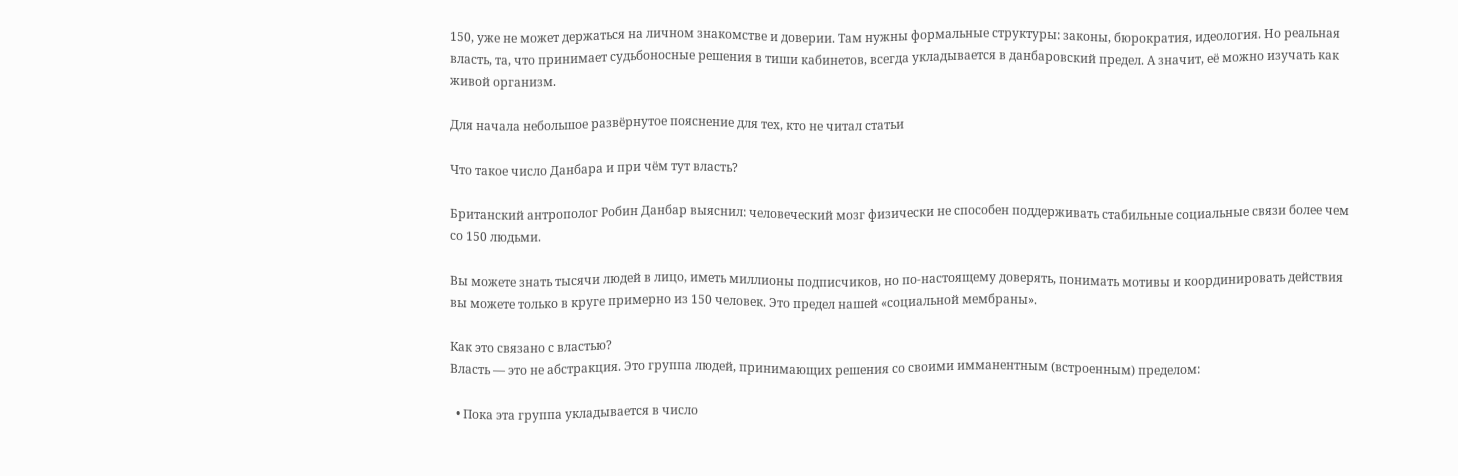150, уже не может держаться на личном знакомстве и доверии. Там нужны формальные структуры: законы, бюрократия, идеология. Но реальная власть, та, что принимает судьбоносные решения в тиши кабинетов, всегда укладывается в данбаровский предел. А значит, её можно изучать как живой организм.

Для начала небольшое развёрнутое пояснение для тех, кто не читал статьи

Что такое число Данбара и при чём тут власть?

Британский антрополог Робин Данбар выяснил: человеческий мозг физически не способен поддерживать стабильные социальные связи более чем со 150 людьми.

Вы можете знать тысячи людей в лицо, иметь миллионы подписчиков, но по-настоящему доверять, понимать мотивы и координировать действия вы можете только в круге примерно из 150 человек. Это предел нашей «социальной мембраны».

Как это связано с властью?
Власть — это не абстракция. Это группа людей, принимающих решения со своими имманентным (встроенным) пределом:

  • Пока эта группа укладывается в число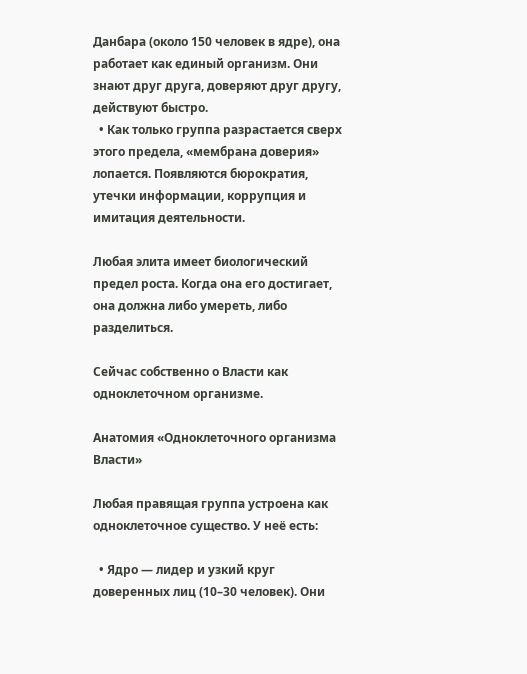Данбара (около 150 человек в ядре), она работает как единый организм. Они знают друг друга, доверяют друг другу, действуют быстро.
  • Как только группа разрастается сверх этого предела, «мембрана доверия» лопается. Появляются бюрократия, утечки информации, коррупция и имитация деятельности.

Любая элита имеет биологический предел роста. Когда она его достигает, она должна либо умереть, либо разделиться.

Сейчас собственно о Власти как одноклеточном организме.

Анатомия «Одноклеточного организма Власти»

Любая правящая группа устроена как одноклеточное существо. У неё есть:

  • Ядро — лидер и узкий круг доверенных лиц (10–30 человек). Они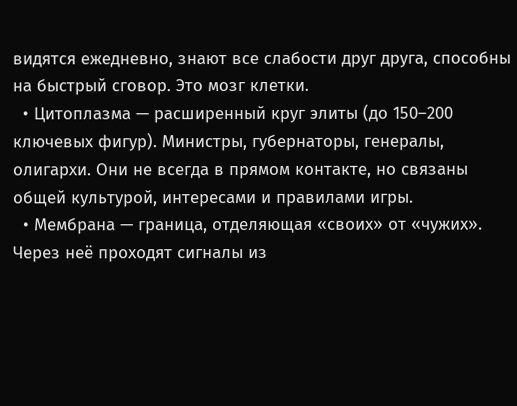видятся ежедневно, знают все слабости друг друга, способны на быстрый сговор. Это мозг клетки.
  • Цитоплазма — расширенный круг элиты (до 150–200 ключевых фигур). Министры, губернаторы, генералы, олигархи. Они не всегда в прямом контакте, но связаны общей культурой, интересами и правилами игры.
  • Мембрана — граница, отделяющая «своих» от «чужих». Через неё проходят сигналы из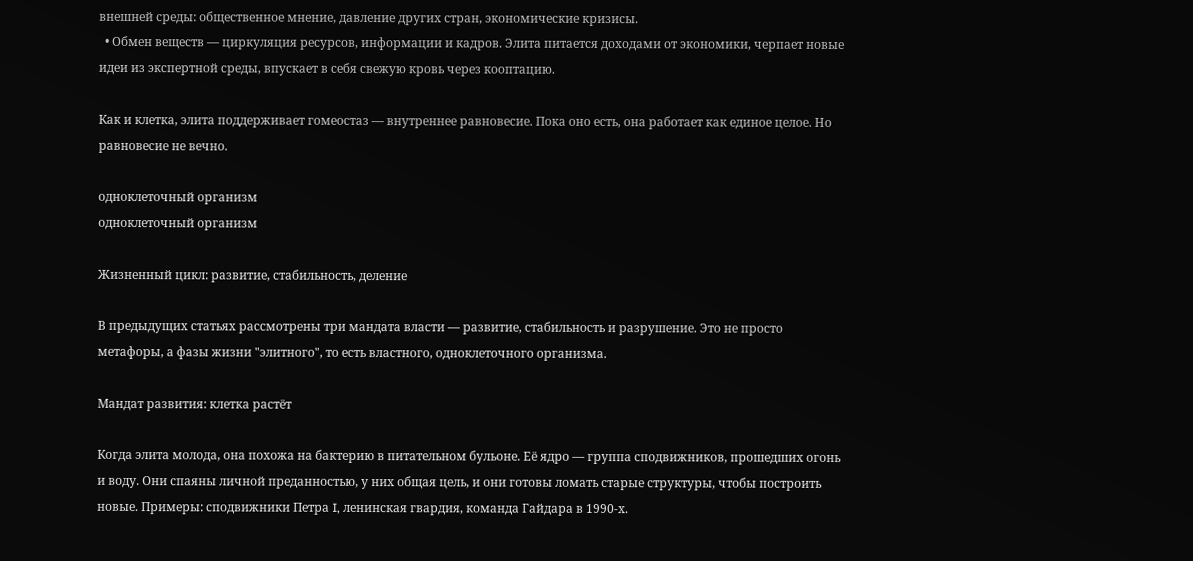внешней среды: общественное мнение, давление других стран, экономические кризисы.
  • Обмен веществ — циркуляция ресурсов, информации и кадров. Элита питается доходами от экономики, черпает новые идеи из экспертной среды, впускает в себя свежую кровь через кооптацию.

Как и клетка, элита поддерживает гомеостаз — внутреннее равновесие. Пока оно есть, она работает как единое целое. Но равновесие не вечно.

одноклеточный организм
одноклеточный организм

Жизненный цикл: развитие, стабильность, деление

В предыдущих статьях рассмотрены три мандата власти — развитие, стабильность и разрушение. Это не просто метафоры, а фазы жизни "элитного", то есть властного, одноклеточного организма.

Мандат развития: клетка растёт

Когда элита молода, она похожа на бактерию в питательном бульоне. Её ядро — группа сподвижников, прошедших огонь и воду. Они спаяны личной преданностью, у них общая цель, и они готовы ломать старые структуры, чтобы построить новые. Примеры: сподвижники Петра I, ленинская гвардия, команда Гайдара в 1990-х.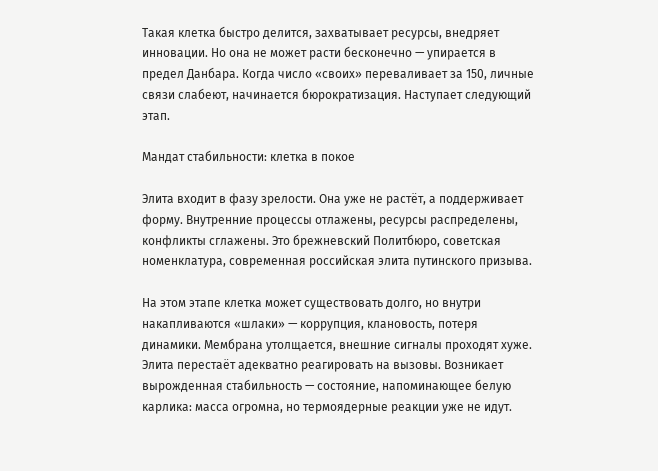Такая клетка быстро делится, захватывает ресурсы, внедряет инновации. Но она не может расти бесконечно — упирается в предел Данбара. Когда число «своих» переваливает за 150, личные связи слабеют, начинается бюрократизация. Наступает следующий этап.

Мандат стабильности: клетка в покое

Элита входит в фазу зрелости. Она уже не растёт, а поддерживает форму. Внутренние процессы отлажены, ресурсы распределены, конфликты сглажены. Это брежневский Политбюро, советская номенклатура, современная российская элита путинского призыва.

На этом этапе клетка может существовать долго, но внутри накапливаются «шлаки» — коррупция, клановость, потеря динамики. Мембрана утолщается, внешние сигналы проходят хуже. Элита перестаёт адекватно реагировать на вызовы. Возникает вырожденная стабильность — состояние, напоминающее белую карлика: масса огромна, но термоядерные реакции уже не идут.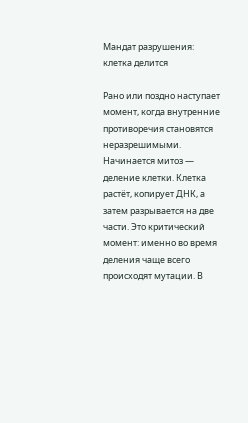Мандат разрушения: клетка делится

Рано или поздно наступает момент, когда внутренние противоречия становятся неразрешимыми. Начинается митоз — деление клетки. Клетка растёт, копирует ДНК, а затем разрывается на две части. Это критический момент: именно во время деления чаще всего происходят мутации. В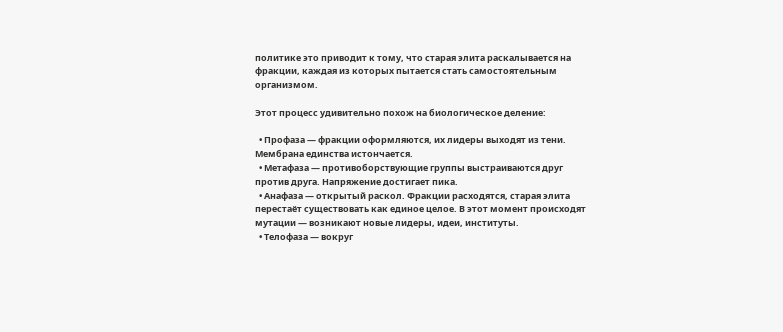политике это приводит к тому, что старая элита раскалывается на фракции, каждая из которых пытается стать самостоятельным организмом.

Этот процесс удивительно похож на биологическое деление:

  • Профаза — фракции оформляются, их лидеры выходят из тени. Мембрана единства истончается.
  • Метафаза — противоборствующие группы выстраиваются друг против друга. Напряжение достигает пика.
  • Анафаза — открытый раскол. Фракции расходятся, старая элита перестаёт существовать как единое целое. В этот момент происходят мутации — возникают новые лидеры, идеи, институты.
  • Телофаза — вокруг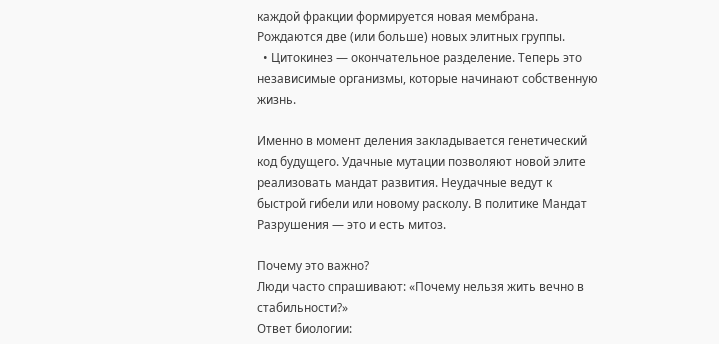каждой фракции формируется новая мембрана. Рождаются две (или больше) новых элитных группы.
  • Цитокинез — окончательное разделение. Теперь это независимые организмы, которые начинают собственную жизнь.

Именно в момент деления закладывается генетический код будущего. Удачные мутации позволяют новой элите реализовать мандат развития. Неудачные ведут к быстрой гибели или новому расколу. В политике Мандат Разрушения — это и есть митоз.

Почему это важно?
Люди часто спрашивают: «Почему нельзя жить вечно в стабильности?»
Ответ биологии: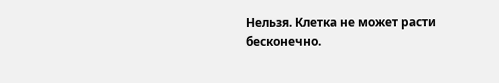Нельзя. Клетка не может расти бесконечно.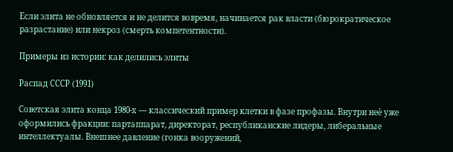Если элита не обновляется и не делится вовремя, начинается рак власти (бюрократическое разрастание) или некроз (смерть компетентности).

Примеры из истории: как делились элиты

Распад СССР (1991)

Советская элита конца 1980-х — классический пример клетки в фазе профазы. Внутри неё уже оформились фракции: партаппарат, директорат, республиканские лидеры, либеральные интеллектуалы. Внешнее давление (гонка вооружений,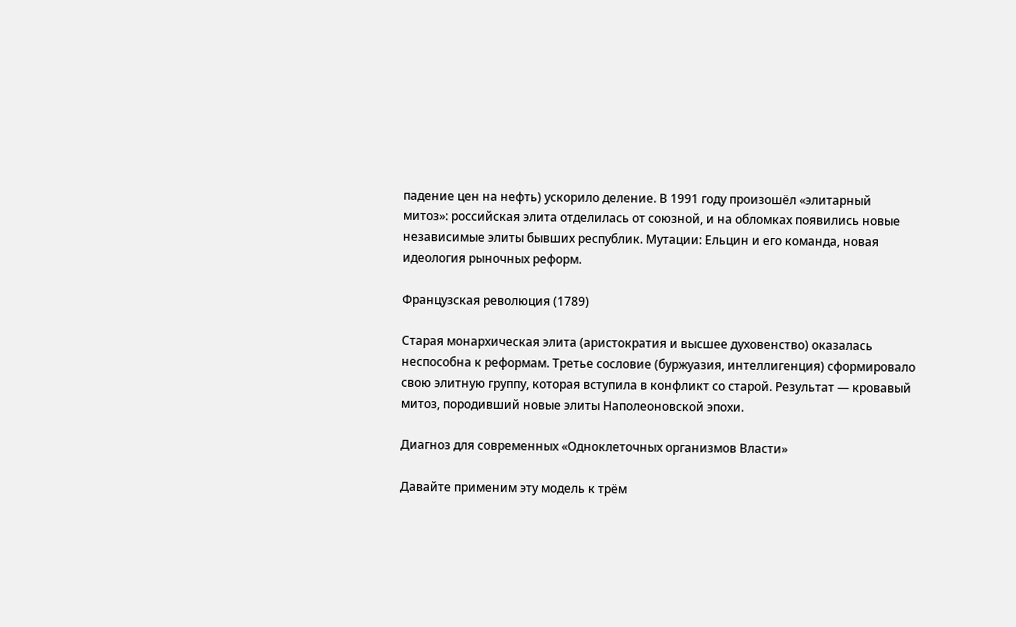падение цен на нефть) ускорило деление. В 1991 году произошёл «элитарный митоз»: российская элита отделилась от союзной, и на обломках появились новые независимые элиты бывших республик. Мутации: Ельцин и его команда, новая идеология рыночных реформ.

Французская революция (1789)

Старая монархическая элита (аристократия и высшее духовенство) оказалась неспособна к реформам. Третье сословие (буржуазия, интеллигенция) сформировало свою элитную группу, которая вступила в конфликт со старой. Результат — кровавый митоз, породивший новые элиты Наполеоновской эпохи.

Диагноз для современных «Одноклеточных организмов Власти»

Давайте применим эту модель к трём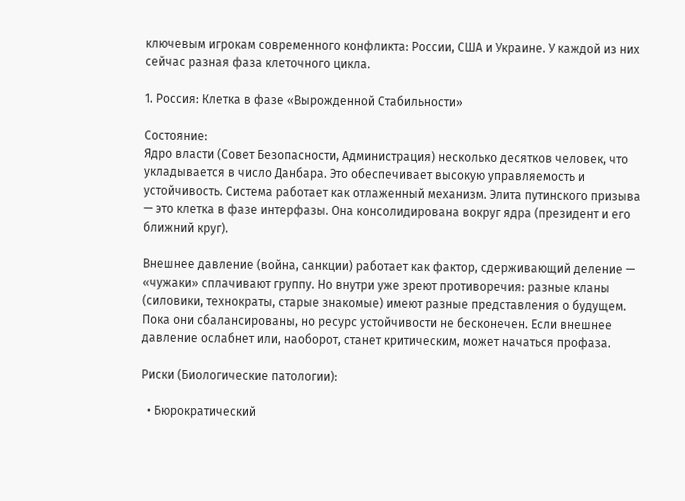ключевым игрокам современного конфликта: России, США и Украине. У каждой из них сейчас разная фаза клеточного цикла.

1. Россия: Клетка в фазе «Вырожденной Стабильности»

Состояние:
Ядро власти (Совет Безопасности, Администрация) несколько десятков человек, что укладывается в число Данбара. Это обеспечивает высокую управляемость и устойчивость. Система работает как отлаженный механизм. Элита путинского призыва — это клетка в фазе интерфазы. Она консолидирована вокруг ядра (президент и его ближний круг).

Внешнее давление (война, санкции) работает как фактор, сдерживающий деление — «чужаки» сплачивают группу. Но внутри уже зреют противоречия: разные кланы (силовики, технократы, старые знакомые) имеют разные представления о будущем. Пока они сбалансированы, но ресурс устойчивости не бесконечен. Если внешнее давление ослабнет или, наоборот, станет критическим, может начаться профаза.

Риски (Биологические патологии):

  • Бюрократический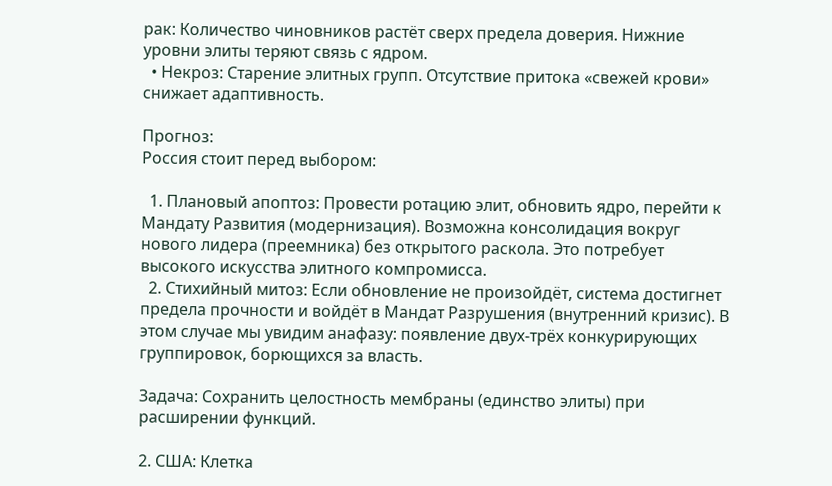рак: Количество чиновников растёт сверх предела доверия. Нижние уровни элиты теряют связь с ядром.
  • Некроз: Старение элитных групп. Отсутствие притока «свежей крови» снижает адаптивность.

Прогноз:
Россия стоит перед выбором:

  1. Плановый апоптоз: Провести ротацию элит, обновить ядро, перейти к Мандату Развития (модернизация). Возможна консолидация вокруг нового лидера (преемника) без открытого раскола. Это потребует высокого искусства элитного компромисса.
  2. Стихийный митоз: Если обновление не произойдёт, система достигнет предела прочности и войдёт в Мандат Разрушения (внутренний кризис). В этом случае мы увидим анафазу: появление двух-трёх конкурирующих группировок, борющихся за власть.

Задача: Сохранить целостность мембраны (единство элиты) при расширении функций.

2. США: Клетка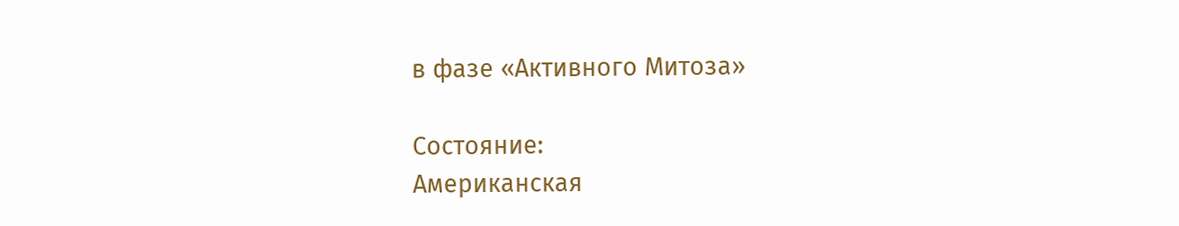в фазе «Активного Митоза»

Состояние:
Американская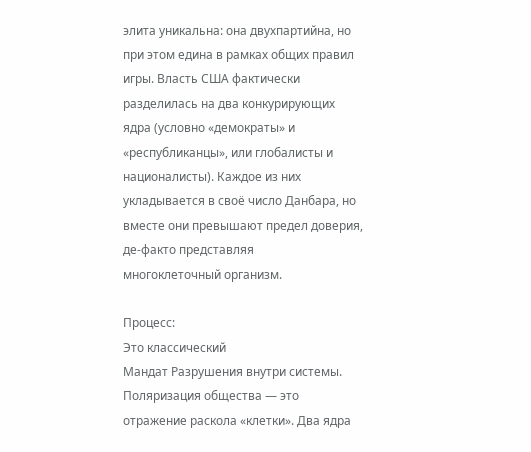элита уникальна: она двухпартийна, но при этом едина в рамках общих правил игры. Власть США фактически разделилась на два конкурирующих ядра (условно «демократы» и «республиканцы», или глобалисты и националисты). Каждое из них укладывается в своё число Данбара, но вместе они превышают предел доверия, де-факто представляя
многоклеточный организм.

Процесс:
Это классический
Мандат Разрушения внутри системы. Поляризация общества — это отражение раскола «клетки». Два ядра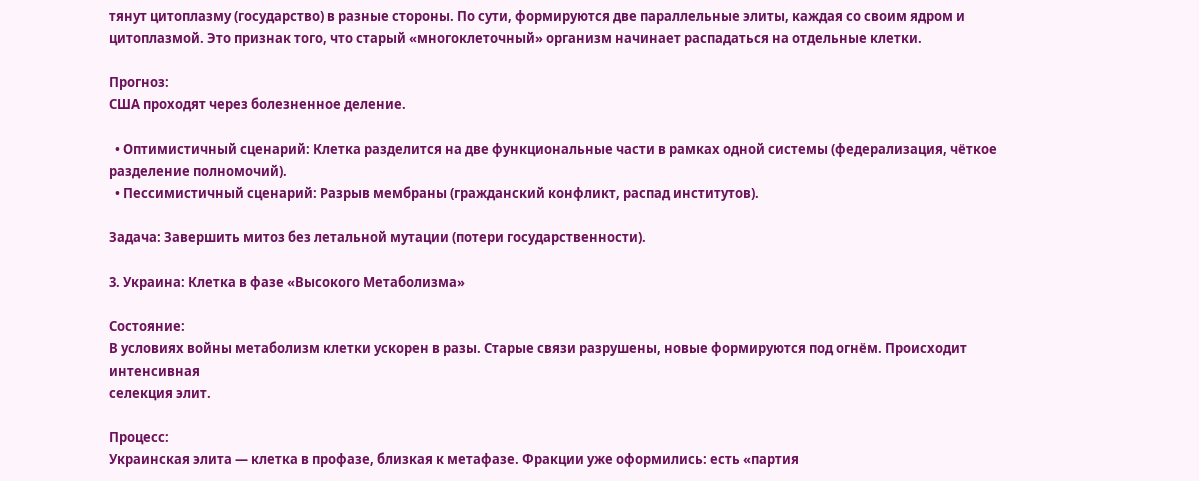тянут цитоплазму (государство) в разные стороны. По сути, формируются две параллельные элиты, каждая со своим ядром и цитоплазмой. Это признак того, что старый «многоклеточный» организм начинает распадаться на отдельные клетки.

Прогноз:
США проходят через болезненное деление.

  • Оптимистичный сценарий: Клетка разделится на две функциональные части в рамках одной системы (федерализация, чёткое разделение полномочий).
  • Пессимистичный сценарий: Разрыв мембраны (гражданский конфликт, распад институтов).

Задача: Завершить митоз без летальной мутации (потери государственности).

3. Украина: Клетка в фазе «Высокого Метаболизма»

Состояние:
В условиях войны метаболизм клетки ускорен в разы. Старые связи разрушены, новые формируются под огнём. Происходит интенсивная
селекция элит.

Процесс:
Украинская элита — клетка в профазе, близкая к метафазе. Фракции уже оформились: есть «партия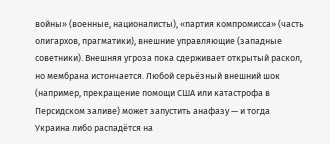войны» (военные, националисты), «партия компромисса» (часть олигархов, прагматики), внешние управляющие (западные советники). Внешняя угроза пока сдерживает открытый раскол, но мембрана истончается. Любой серьёзный внешний шок (например, прекращение помощи США или катастрофа в Персидском заливе) может запустить анафазу — и тогда Украина либо распадётся на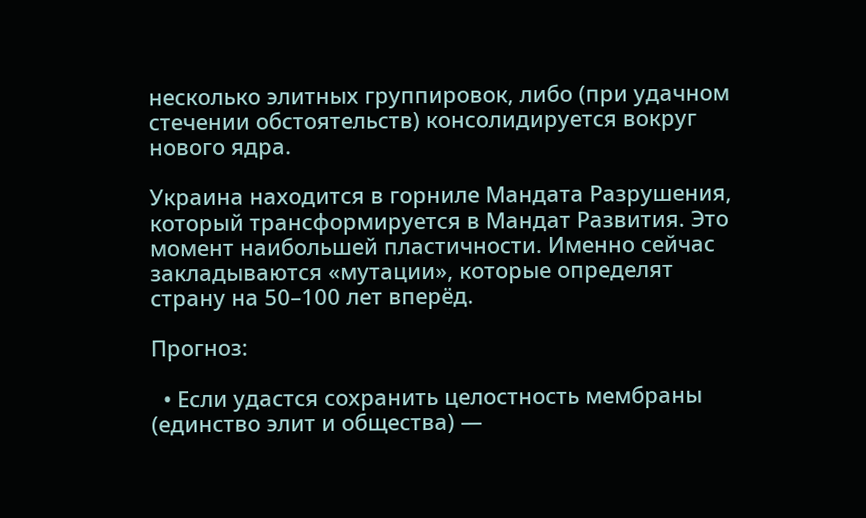несколько элитных группировок, либо (при удачном стечении обстоятельств) консолидируется вокруг нового ядра.

Украина находится в горниле Мандата Разрушения, который трансформируется в Мандат Развития. Это момент наибольшей пластичности. Именно сейчас закладываются «мутации», которые определят страну на 50–100 лет вперёд.

Прогноз:

  • Если удастся сохранить целостность мембраны (единство элит и общества) —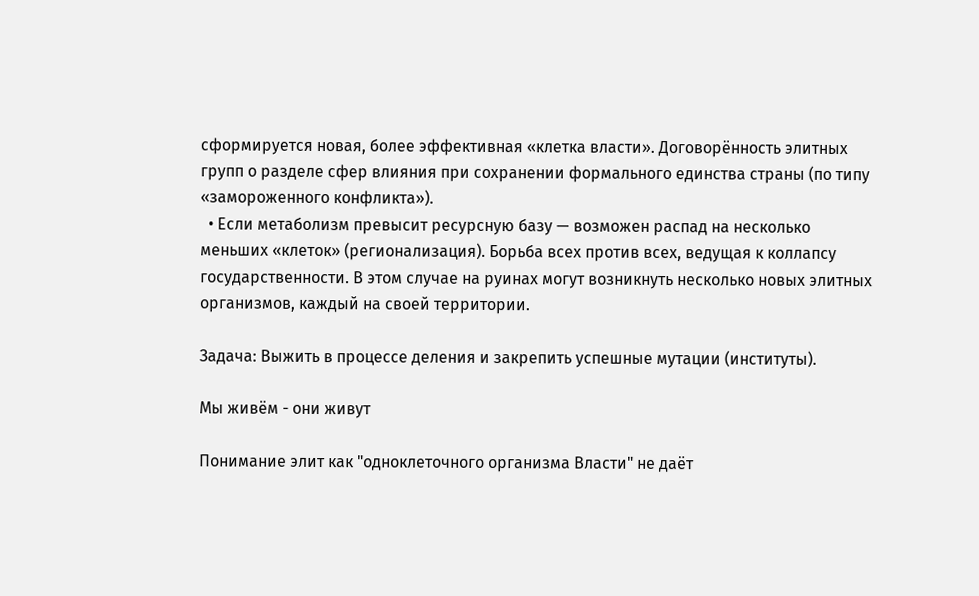сформируется новая, более эффективная «клетка власти». Договорённость элитных групп о разделе сфер влияния при сохранении формального единства страны (по типу «замороженного конфликта»).
  • Если метаболизм превысит ресурсную базу — возможен распад на несколько меньших «клеток» (регионализация). Борьба всех против всех, ведущая к коллапсу государственности. В этом случае на руинах могут возникнуть несколько новых элитных организмов, каждый на своей территории.

Задача: Выжить в процессе деления и закрепить успешные мутации (институты).

Мы живём - они живут

Понимание элит как "одноклеточного организма Власти" не даёт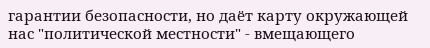гарантии безопасности, но даёт карту окружающей нас "политической местности" - вмещающего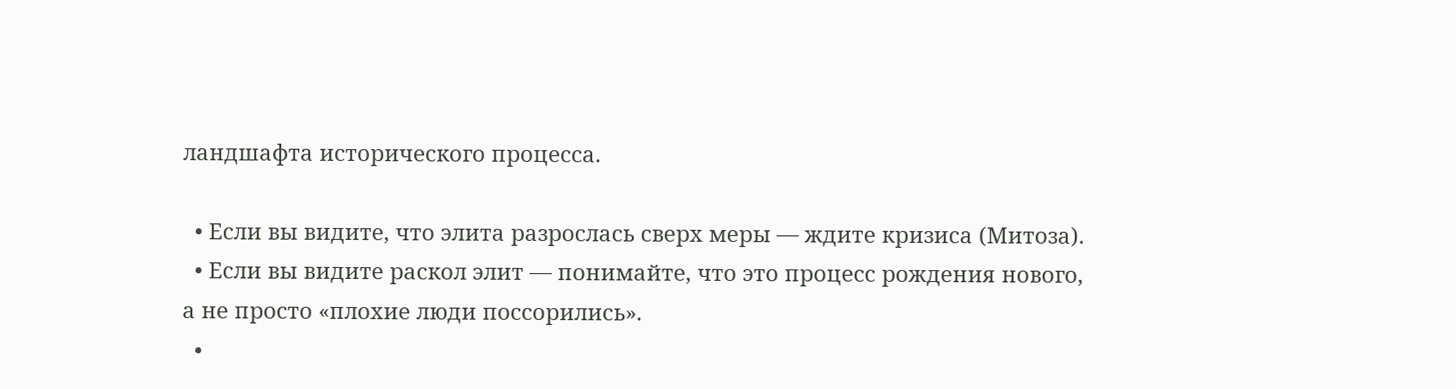ландшафта исторического процесса.

  • Если вы видите, что элита разрослась сверх меры — ждите кризиса (Митоза).
  • Если вы видите раскол элит — понимайте, что это процесс рождения нового, а не просто «плохие люди поссорились».
  •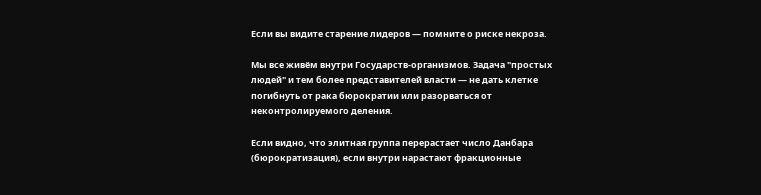Если вы видите старение лидеров — помните о риске некроза.

Мы все живём внутри Государств-организмов. Задача "простых людей" и тем более представителей власти — не дать клетке погибнуть от рака бюрократии или разорваться от неконтролируемого деления.

Если видно, что элитная группа перерастает число Данбара (бюрократизация), если внутри нарастают фракционные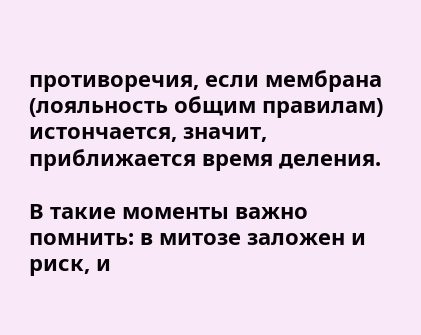противоречия, если мембрана (лояльность общим правилам) истончается, значит, приближается время деления.

В такие моменты важно помнить: в митозе заложен и риск, и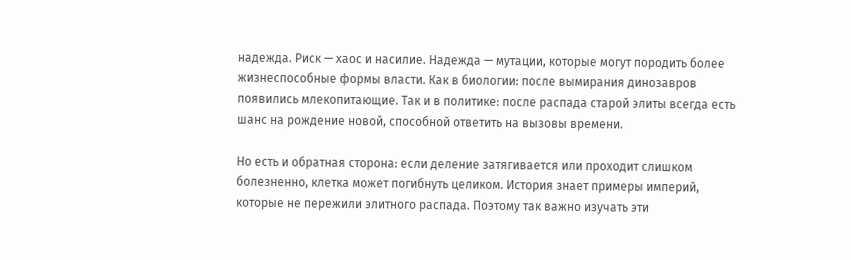надежда. Риск — хаос и насилие. Надежда — мутации, которые могут породить более жизнеспособные формы власти. Как в биологии: после вымирания динозавров появились млекопитающие. Так и в политике: после распада старой элиты всегда есть шанс на рождение новой, способной ответить на вызовы времени.

Но есть и обратная сторона: если деление затягивается или проходит слишком болезненно, клетка может погибнуть целиком. История знает примеры империй, которые не пережили элитного распада. Поэтому так важно изучать эти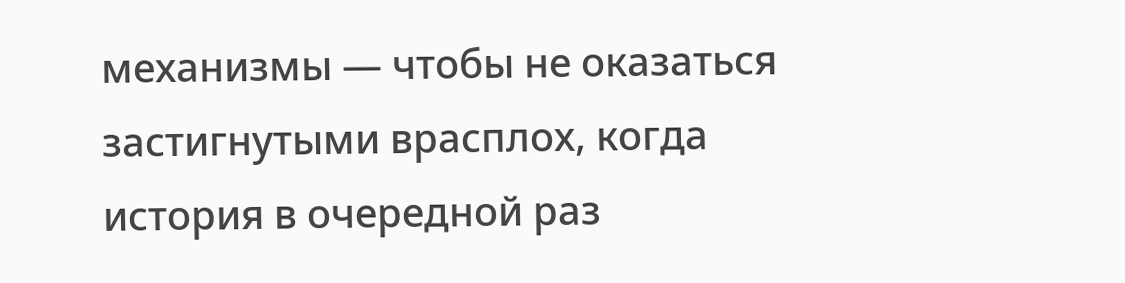механизмы — чтобы не оказаться застигнутыми врасплох, когда история в очередной раз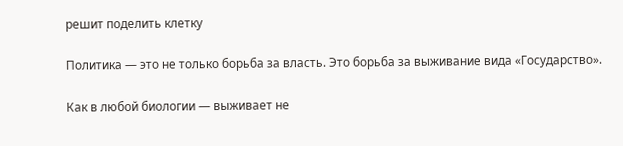решит поделить клетку

Политика — это не только борьба за власть. Это борьба за выживание вида «Государство».

Как в любой биологии — выживает не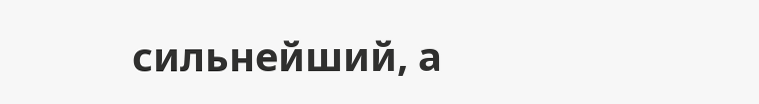сильнейший, а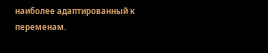наиболее адаптированный к переменам.